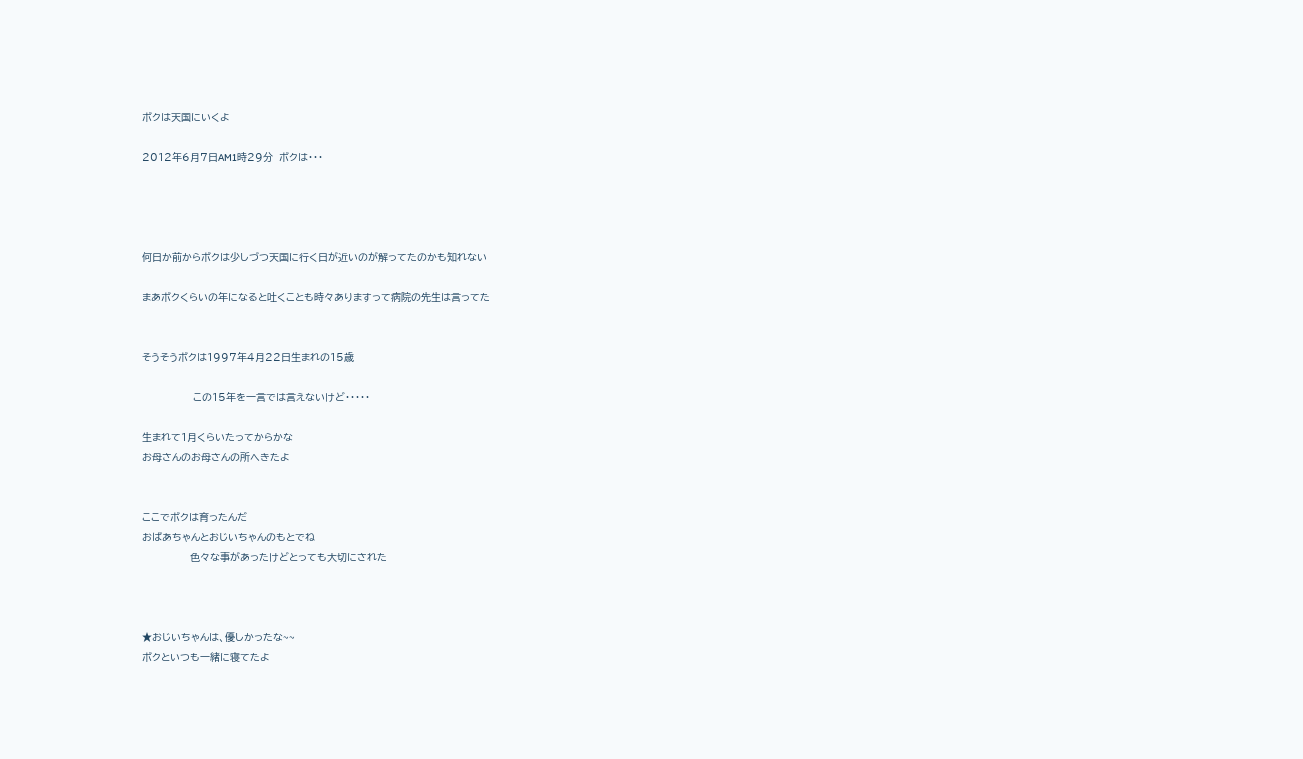ボクは天国にいくよ

2012年6月7日AM1時29分  ボクは・・・




何日か前からボクは少しづつ天国に行く日が近いのが解ってたのかも知れない

まあボクくらいの年になると吐くことも時々ありますって病院の先生は言ってた


そうそうボクは1997年4月22日生まれの15歳

                 この15年を一言では言えないけど・・・・・

生まれて1月くらいたってからかな
お母さんのお母さんの所へきたよ


ここでボクは育ったんだ
おばあちゃんとおじいちゃんのもとでね
                色々な事があったけどとっても大切にされた



★おじいちゃんは、優しかったな~~
ボクといつも一緒に寝てたよ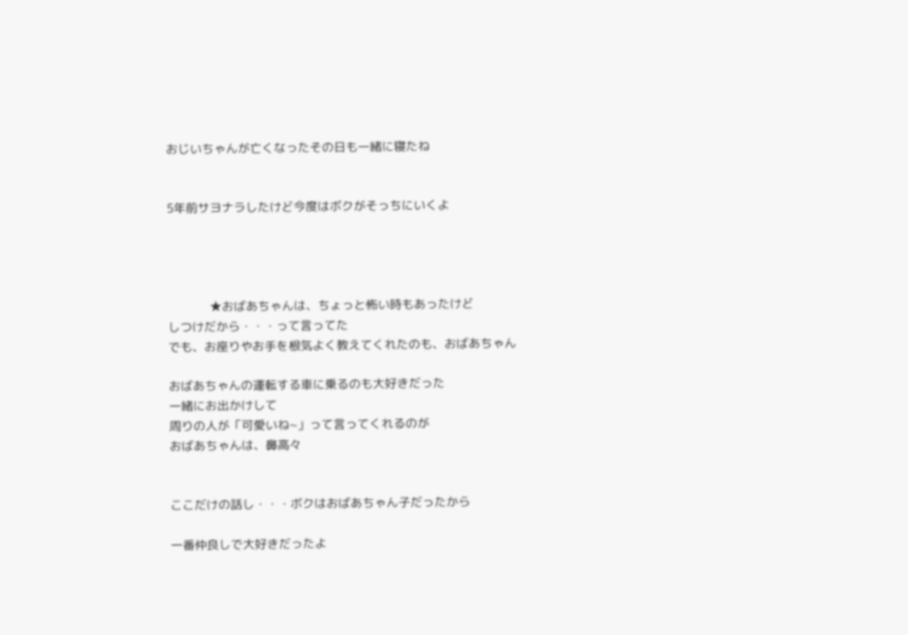おじいちゃんが亡くなったその日も一緒に寝たね


5年前サヨナラしたけど今度はボクがそっちにいくよ




              ★おばあちゃんは、ちょっと怖い時もあったけど
しつけだから・・・って言ってた
でも、お座りやお手を根気よく教えてくれたのも、おばあちゃん

おばあちゃんの運転する車に乗るのも大好きだった
一緒にお出かけして
周りの人が「可愛いね~」って言ってくれるのが
おばあちゃんは、鼻高々


ここだけの話し・・・ボクはおばあちゃん子だったから

一番仲良しで大好きだったよ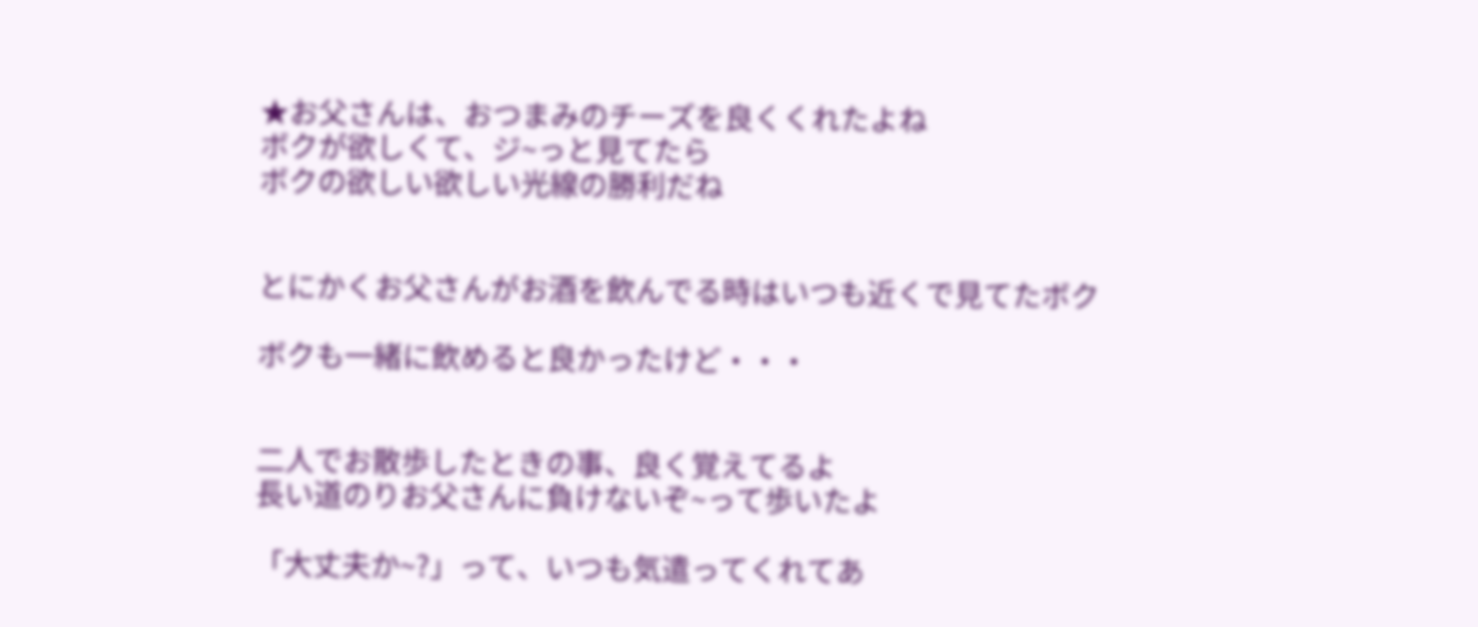★お父さんは、おつまみのチーズを良くくれたよね
ボクが欲しくて、ジ~っと見てたら
ボクの欲しい欲しい光線の勝利だね


とにかくお父さんがお酒を飲んでる時はいつも近くで見てたボク

ボクも一緒に飲めると良かったけど・・・


二人でお散歩したときの事、良く覚えてるよ
長い道のりお父さんに負けないぞ~って歩いたよ

「大丈夫か~?」って、いつも気遣ってくれてあ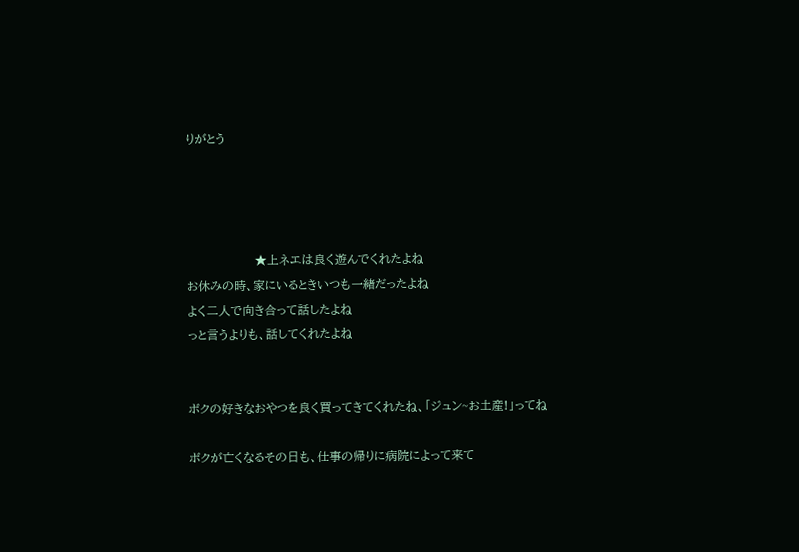りがとう




                 ★上ネエは良く遊んでくれたよね
お休みの時、家にいるときいつも一緒だったよね
よく二人で向き合って話したよね
っと言うよりも、話してくれたよね


ボクの好きなおやつを良く買ってきてくれたね、「ジュン~お土産!」ってね

ボクが亡くなるその日も、仕事の帰りに病院によって来て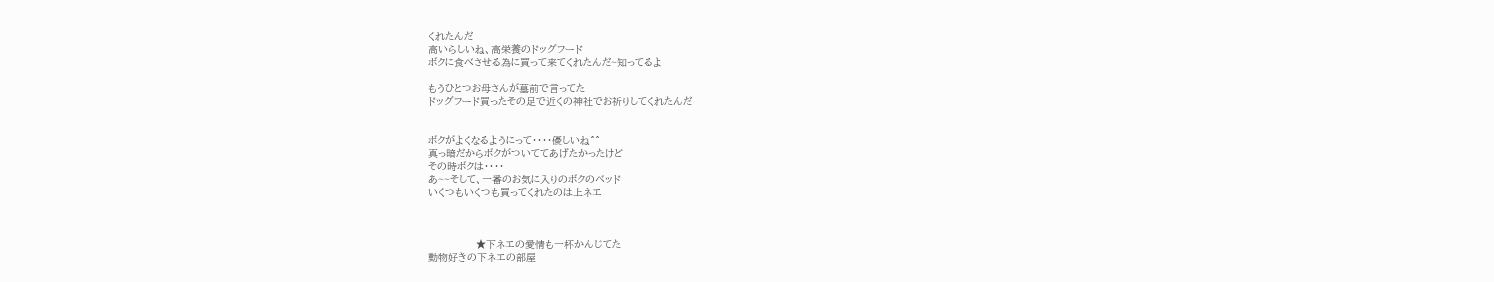くれたんだ
高いらしいね、高栄養のドッグフード
ボクに食べさせる為に買って来てくれたんだ~知ってるよ

もうひとつお母さんが墓前で言ってた
ドッグフード買ったその足で近くの神社でお祈りしてくれたんだ


ボクがよくなるようにって・・・・優しいね^^
真っ暗だからボクがついててあげたかったけど
その時ボクは・・・・
あ~~そして、一番のお気に入りのボクのベッド
いくつもいくつも買ってくれたのは上ネエ



                ★下ネエの愛情も一杯かんじてた
動物好きの下ネエの部屋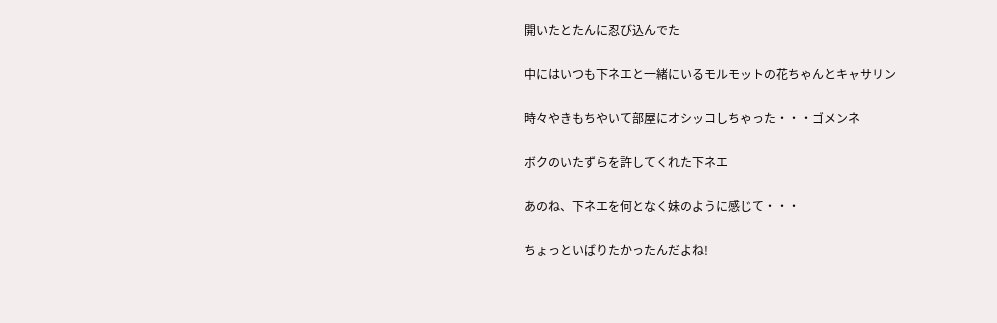開いたとたんに忍び込んでた

中にはいつも下ネエと一緒にいるモルモットの花ちゃんとキャサリン

時々やきもちやいて部屋にオシッコしちゃった・・・ゴメンネ

ボクのいたずらを許してくれた下ネエ

あのね、下ネエを何となく妹のように感じて・・・

ちょっといばりたかったんだよね!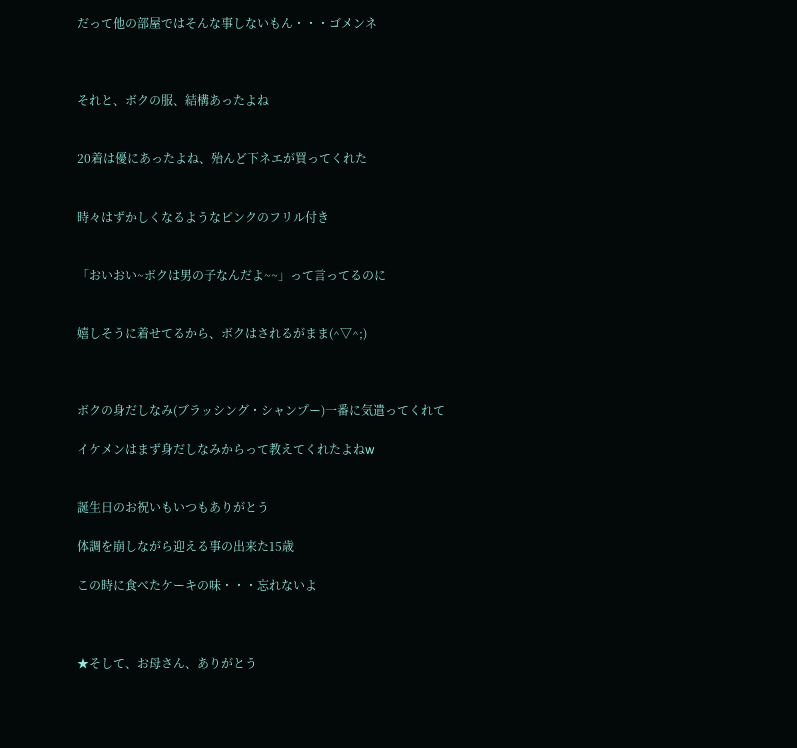だって他の部屋ではそんな事しないもん・・・ゴメンネ



それと、ボクの服、結構あったよね


20着は優にあったよね、殆んど下ネエが買ってくれた


時々はずかしくなるようなピンクのフリル付き


「おいおい~ボクは男の子なんだよ~~」って言ってるのに


嬉しそうに着せてるから、ボクはされるがまま(^▽^;)



ボクの身だしなみ(ブラッシング・シャンプー)一番に気遣ってくれて

イケメンはまず身だしなみからって教えてくれたよねw


誕生日のお祝いもいつもありがとう

体調を崩しながら迎える事の出来た15歳

この時に食べたケーキの味・・・忘れないよ



★そして、お母さん、ありがとう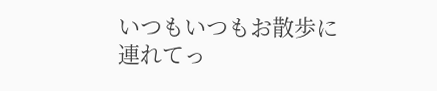いつもいつもお散歩に連れてっ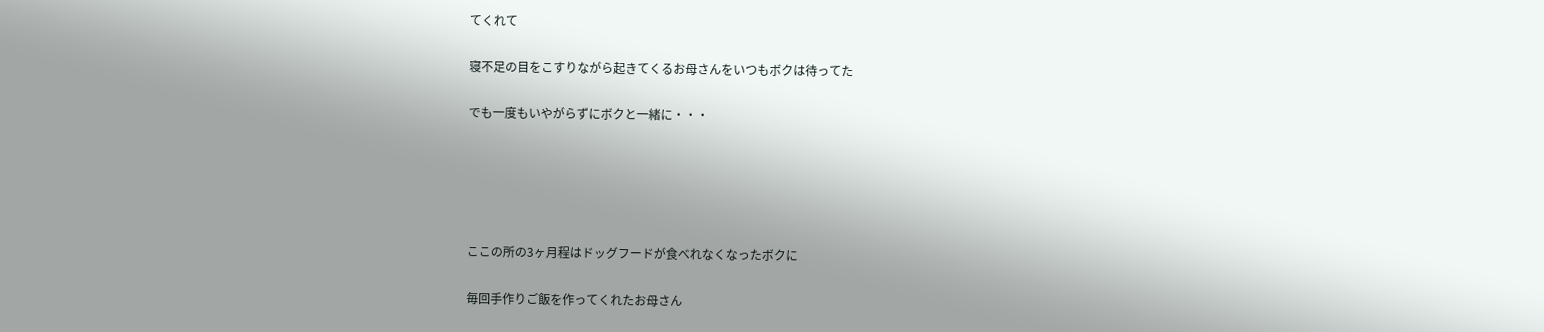てくれて

寝不足の目をこすりながら起きてくるお母さんをいつもボクは待ってた

でも一度もいやがらずにボクと一緒に・・・





ここの所の3ヶ月程はドッグフードが食べれなくなったボクに

毎回手作りご飯を作ってくれたお母さん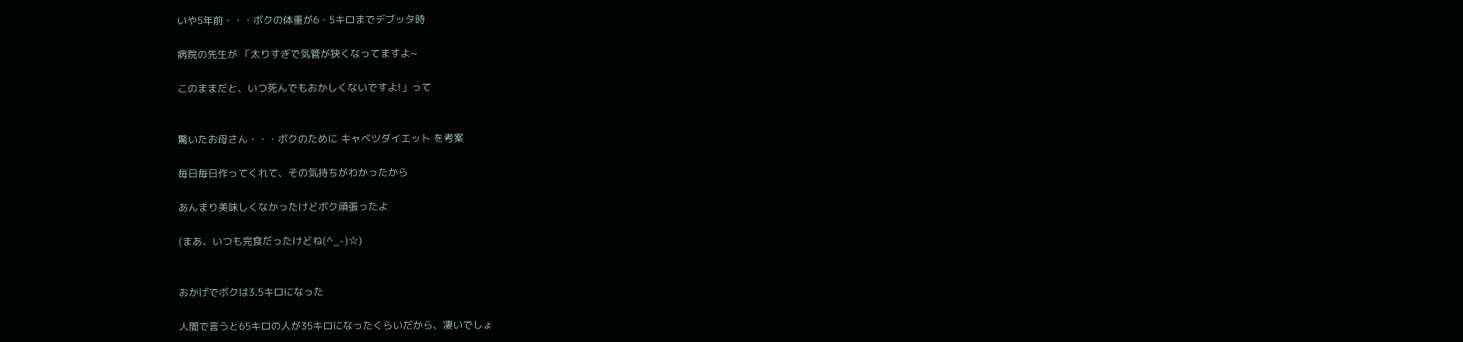いや5年前・・・ボクの体重が6・5キロまでデブッタ時

病院の先生が 「太りすぎで気管が狭くなってますよ~

このままだと、いつ死んでもおかしくないですよ!」って


驚いたお母さん・・・ボクのために キャベツダイエット を考案

毎日毎日作ってくれて、その気持ちがわかったから

あんまり美味しくなかったけどボク頑張ったよ

(まあ、いつも完食だったけどね(^_-)☆)


おかげでボクは3.5キロになった

人間で言うと65キロの人が35キロになったくらいだから、凄いでしょ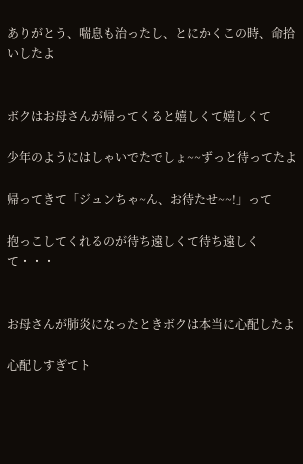ありがとう、喘息も治ったし、とにかくこの時、命拾いしたよ


ボクはお母さんが帰ってくると嬉しくて嬉しくて

少年のようにはしゃいでたでしょ~~ずっと待ってたよ

帰ってきて「ジュンちゃ~ん、お待たせ~~!」って

抱っこしてくれるのが待ち遠しくて待ち遠しくて・・・


お母さんが肺炎になったときボクは本当に心配したよ

心配しすぎてト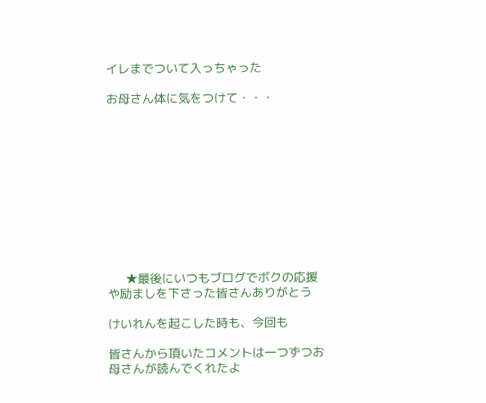イレまでついて入っちゃった

お母さん体に気をつけて・・・











      ★最後にいつもブログでボクの応援や励ましを下さった皆さんありがとう

けいれんを起こした時も、今回も

皆さんから頂いたコメントは一つずつお母さんが読んでくれたよ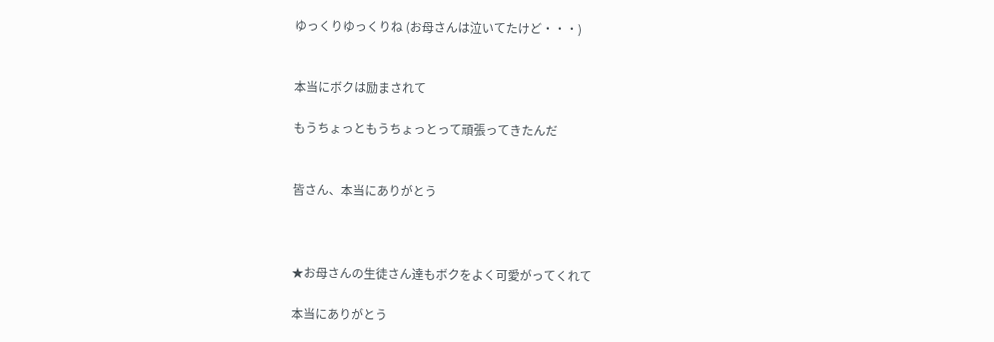ゆっくりゆっくりね (お母さんは泣いてたけど・・・)


本当にボクは励まされて

もうちょっともうちょっとって頑張ってきたんだ


皆さん、本当にありがとう



★お母さんの生徒さん達もボクをよく可愛がってくれて

本当にありがとう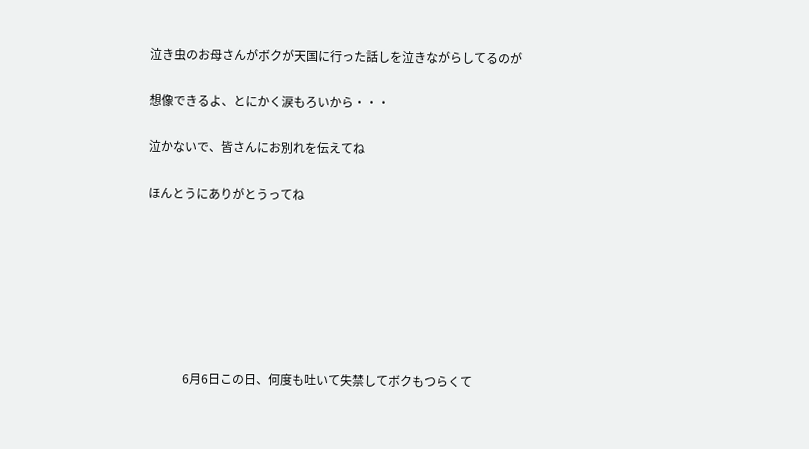泣き虫のお母さんがボクが天国に行った話しを泣きながらしてるのが

想像できるよ、とにかく涙もろいから・・・

泣かないで、皆さんにお別れを伝えてね

ほんとうにありがとうってね







            6月6日この日、何度も吐いて失禁してボクもつらくて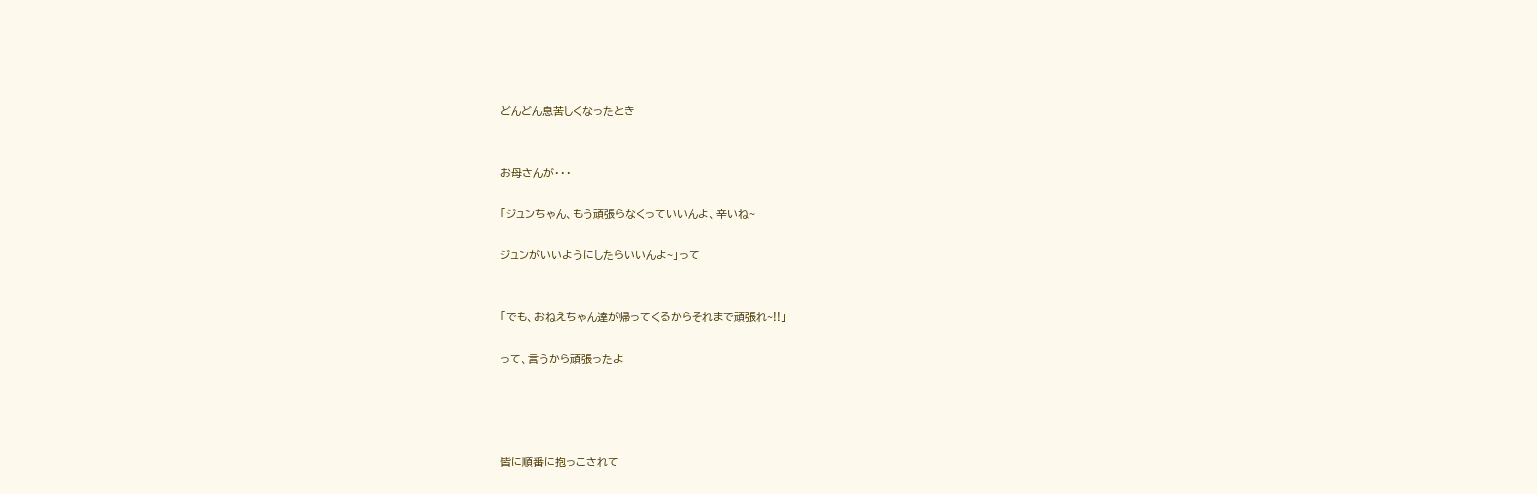どんどん息苦しくなったとき


お母さんが・・・

「ジュンちゃん、もう頑張らなくっていいんよ、辛いね~

ジュンがいいようにしたらいいんよ~」って


「でも、おねえちゃん達が帰ってくるからそれまで頑張れ~!!」

って、言うから頑張ったよ




皆に順番に抱っこされて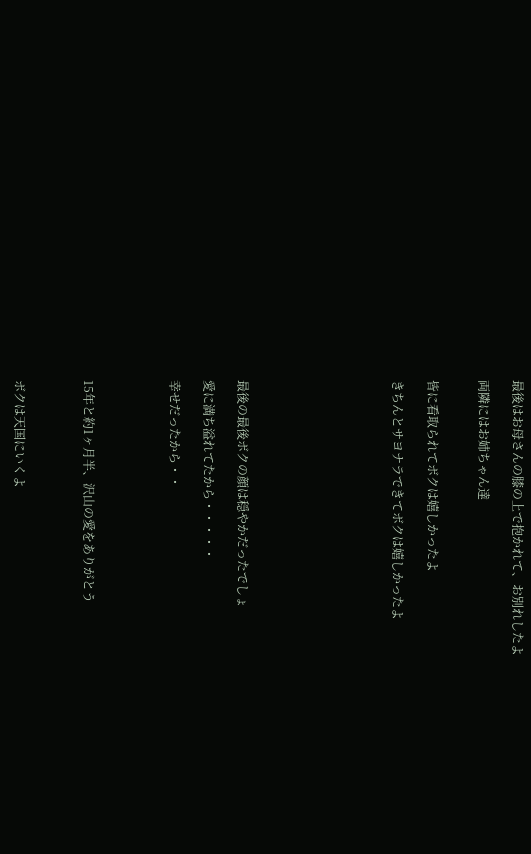最後はお母さんの膝の上で抱かれて、お別れしたよ

両隣にはお姉ちゃん達


皆に看取られてボクは嬉しかったよ

きちんとサヨナラできてボクは嬉しかったよ








最後の最後ボクの顔は穏やかだったでしょ

愛に満ち溢れてたから・・・・・

幸せだったから・・




15年と約1ヶ月半、沢山の愛をありがとう



ボクは天国にいくよ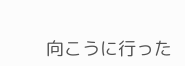向こうに行った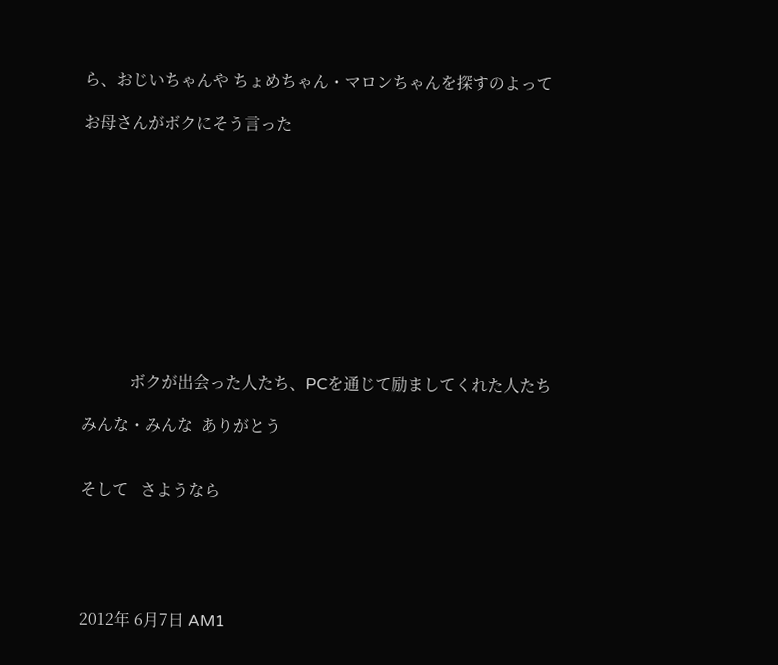ら、おじいちゃんや ちょめちゃん・マロンちゃんを探すのよって

お母さんがボクにそう言った











            ボクが出会った人たち、PCを通じて励ましてくれた人たち

みんな・みんな  ありがとう


そして   さようなら





2012年 6月7日 AM1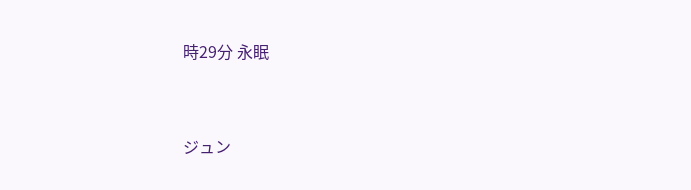時29分 永眠


ジュン